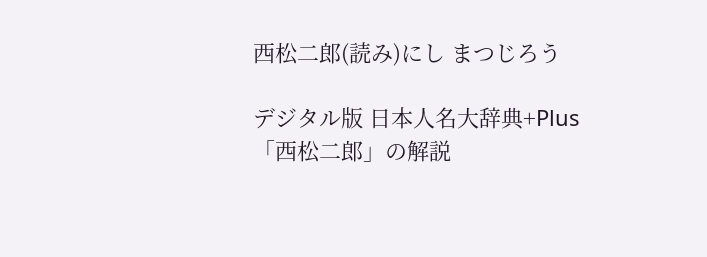西松二郎(読み)にし まつじろう

デジタル版 日本人名大辞典+Plus 「西松二郎」の解説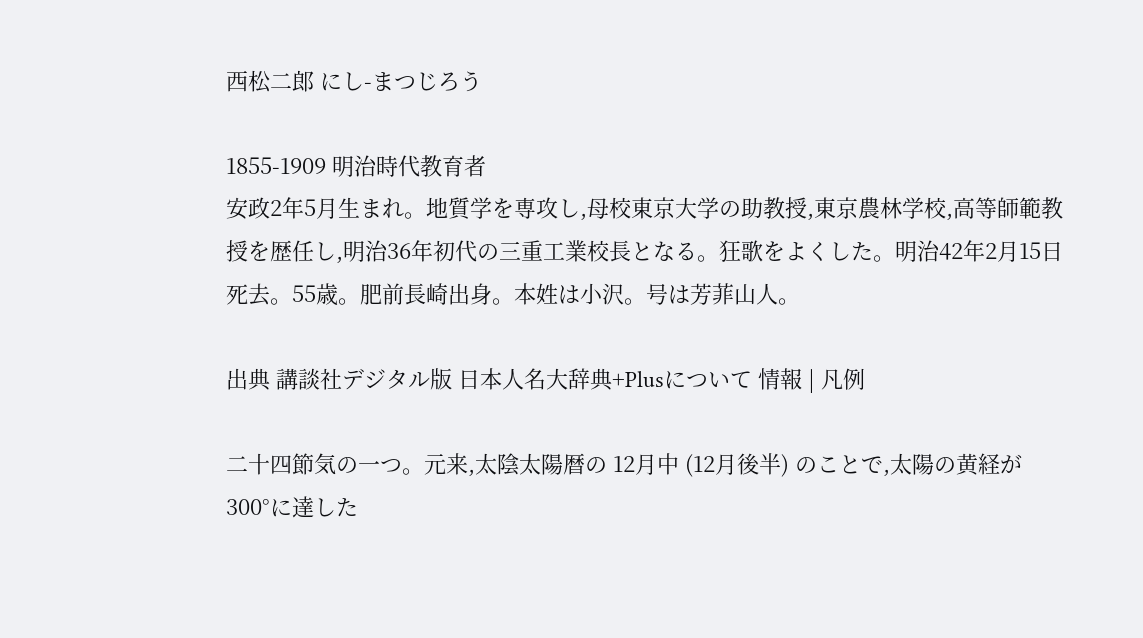西松二郎 にし-まつじろう

1855-1909 明治時代教育者
安政2年5月生まれ。地質学を専攻し,母校東京大学の助教授,東京農林学校,高等師範教授を歴任し,明治36年初代の三重工業校長となる。狂歌をよくした。明治42年2月15日死去。55歳。肥前長崎出身。本姓は小沢。号は芳菲山人。

出典 講談社デジタル版 日本人名大辞典+Plusについて 情報 | 凡例

二十四節気の一つ。元来,太陰太陽暦の 12月中 (12月後半) のことで,太陽の黄経が 300°に達した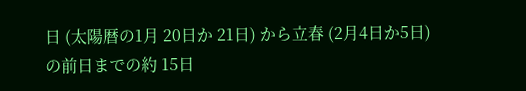日 (太陽暦の1月 20日か 21日) から立春 (2月4日か5日) の前日までの約 15日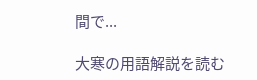間で...

大寒の用語解説を読む